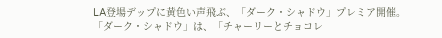LA登場デップに黄色い声飛ぶ、「ダーク・シャドウ」プレミア開催。
「ダーク・シャドウ」は、「チャーリーとチョコレ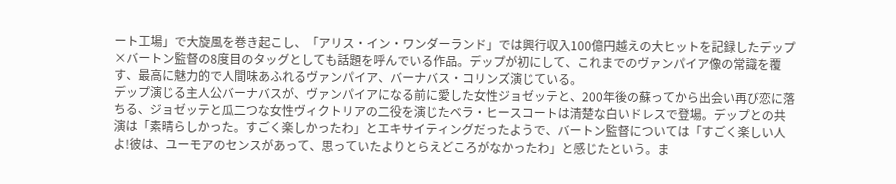ート工場」で大旋風を巻き起こし、「アリス・イン・ワンダーランド」では興行収入100億円越えの大ヒットを記録したデップ×バートン監督の8度目のタッグとしても話題を呼んでいる作品。デップが初にして、これまでのヴァンパイア像の常識を覆す、最高に魅力的で人間味あふれるヴァンパイア、バーナバス・コリンズ演じている。
デップ演じる主人公バーナバスが、ヴァンパイアになる前に愛した女性ジョゼッテと、200年後の蘇ってから出会い再び恋に落ちる、ジョゼッテと瓜二つな女性ヴィクトリアの二役を演じたベラ・ヒースコートは清楚な白いドレスで登場。デップとの共演は「素晴らしかった。すごく楽しかったわ」とエキサイティングだったようで、バートン監督については「すごく楽しい人よ!彼は、ユーモアのセンスがあって、思っていたよりとらえどころがなかったわ」と感じたという。ま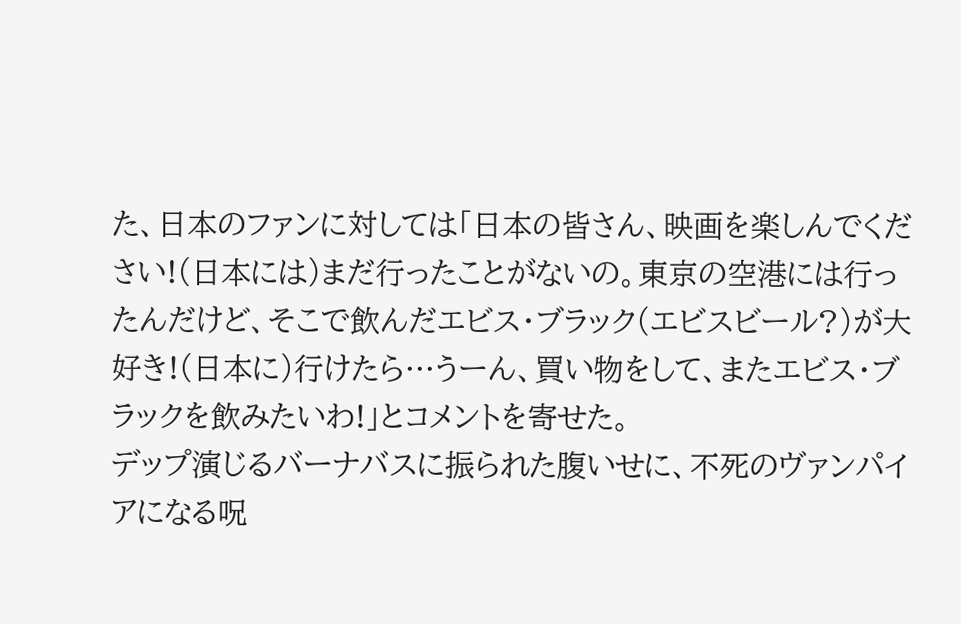た、日本のファンに対しては「日本の皆さん、映画を楽しんでください!(日本には)まだ行ったことがないの。東京の空港には行ったんだけど、そこで飲んだエビス・ブラック(エビスビール?)が大好き!(日本に)行けたら…うーん、買い物をして、またエビス・ブラックを飲みたいわ!」とコメントを寄せた。
デップ演じるバーナバスに振られた腹いせに、不死のヴァンパイアになる呪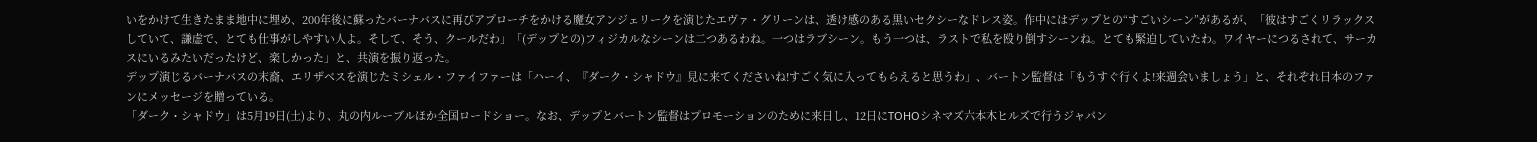いをかけて生きたまま地中に埋め、200年後に蘇ったバーナバスに再びアプローチをかける魔女アンジェリークを演じたエヴァ・グリーンは、透け感のある黒いセクシーなドレス姿。作中にはデップとの“すごいシーン”があるが、「彼はすごくリラックスしていて、謙虚で、とても仕事がしやすい人よ。そして、そう、クールだわ」「(デップとの)フィジカルなシーンは二つあるわね。一つはラブシーン。もう一つは、ラストで私を殴り倒すシーンね。とても緊迫していたわ。ワイヤーにつるされて、サーカスにいるみたいだったけど、楽しかった」と、共演を振り返った。
デップ演じるバーナバスの末裔、エリザベスを演じたミシェル・ファイファーは「ハーイ、『ダーク・シャドウ』見に来てくださいね!すごく気に入ってもらえると思うわ」、バートン監督は「もうすぐ行くよ!来週会いましょう」と、それぞれ日本のファンにメッセージを贈っている。
「ダーク・シャドウ」は5月19日(土)より、丸の内ルーブルほか全国ロードショー。なお、デップとバートン監督はプロモーションのために来日し、12日にTOHOシネマズ六本木ヒルズで行うジャパン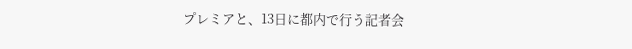プレミアと、13日に都内で行う記者会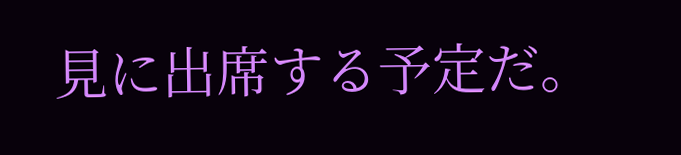見に出席する予定だ。